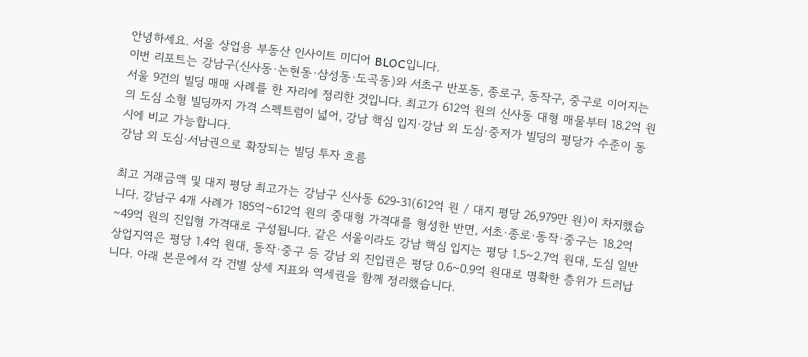안녕하세요. 서울 상업용 부동산 인사이트 미디어 BLOC입니다.
이번 리포트는 강남구(신사동·논현동·삼성동·도곡동)와 서초구 반포동, 종로구, 동작구, 중구로 이어지는 서울 9건의 빌딩 매매 사례를 한 자리에 정리한 것입니다. 최고가 612억 원의 신사동 대형 매물부터 18.2억 원의 도심 소형 빌딩까지 가격 스펙트럼이 넓어, 강남 핵심 입지·강남 외 도심·중저가 빌딩의 평당가 수준이 동시에 비교 가능합니다.
강남 외 도심·서남권으로 확장되는 빌딩 투자 흐름

최고 거래금액 및 대지 평당 최고가는 강남구 신사동 629-31(612억 원 / 대지 평당 26,979만 원)이 차지했습니다. 강남구 4개 사례가 185억~612억 원의 중대형 가격대를 형성한 반면, 서초·종로·동작·중구는 18.2억~49억 원의 진입형 가격대로 구성됩니다. 같은 서울이라도 강남 핵심 입지는 평당 1.5~2.7억 원대, 도심 일반상업지역은 평당 1.4억 원대, 동작·중구 등 강남 외 진입권은 평당 0.6~0.9억 원대로 명확한 층위가 드러납니다. 아래 본문에서 각 건별 상세 지표와 역세권을 함께 정리했습니다.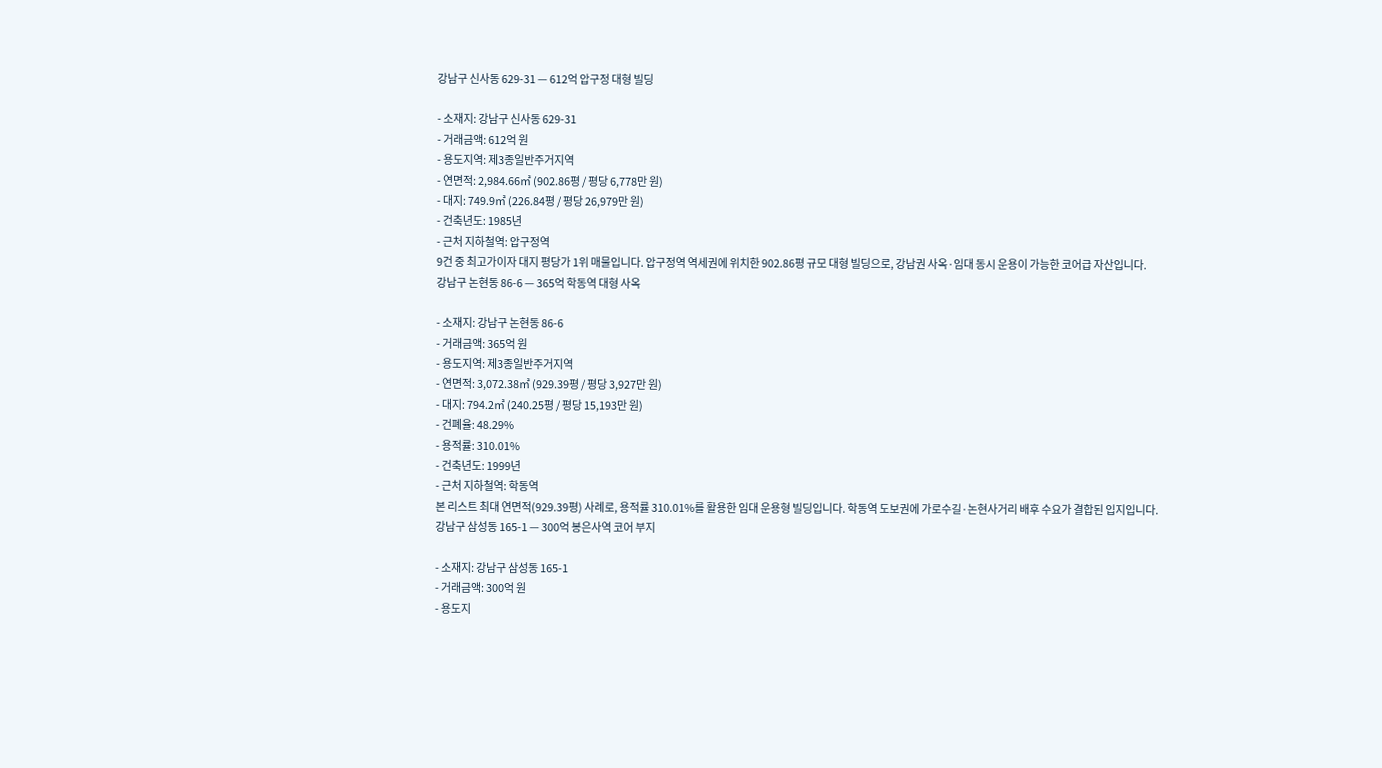강남구 신사동 629-31 — 612억 압구정 대형 빌딩

- 소재지: 강남구 신사동 629-31
- 거래금액: 612억 원
- 용도지역: 제3종일반주거지역
- 연면적: 2,984.66㎡ (902.86평 / 평당 6,778만 원)
- 대지: 749.9㎡ (226.84평 / 평당 26,979만 원)
- 건축년도: 1985년
- 근처 지하철역: 압구정역
9건 중 최고가이자 대지 평당가 1위 매물입니다. 압구정역 역세권에 위치한 902.86평 규모 대형 빌딩으로, 강남권 사옥·임대 동시 운용이 가능한 코어급 자산입니다.
강남구 논현동 86-6 — 365억 학동역 대형 사옥

- 소재지: 강남구 논현동 86-6
- 거래금액: 365억 원
- 용도지역: 제3종일반주거지역
- 연면적: 3,072.38㎡ (929.39평 / 평당 3,927만 원)
- 대지: 794.2㎡ (240.25평 / 평당 15,193만 원)
- 건폐율: 48.29%
- 용적률: 310.01%
- 건축년도: 1999년
- 근처 지하철역: 학동역
본 리스트 최대 연면적(929.39평) 사례로, 용적률 310.01%를 활용한 임대 운용형 빌딩입니다. 학동역 도보권에 가로수길·논현사거리 배후 수요가 결합된 입지입니다.
강남구 삼성동 165-1 — 300억 봉은사역 코어 부지

- 소재지: 강남구 삼성동 165-1
- 거래금액: 300억 원
- 용도지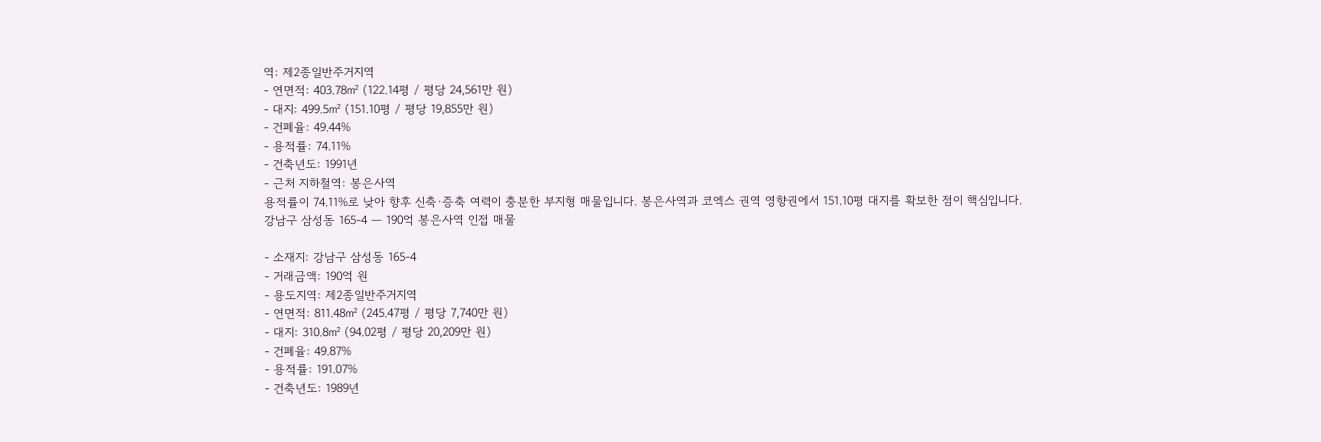역: 제2종일반주거지역
- 연면적: 403.78㎡ (122.14평 / 평당 24,561만 원)
- 대지: 499.5㎡ (151.10평 / 평당 19,855만 원)
- 건폐율: 49.44%
- 용적률: 74.11%
- 건축년도: 1991년
- 근처 지하철역: 봉은사역
용적률이 74.11%로 낮아 향후 신축·증축 여력이 충분한 부지형 매물입니다. 봉은사역과 코엑스 권역 영향권에서 151.10평 대지를 확보한 점이 핵심입니다.
강남구 삼성동 165-4 — 190억 봉은사역 인접 매물

- 소재지: 강남구 삼성동 165-4
- 거래금액: 190억 원
- 용도지역: 제2종일반주거지역
- 연면적: 811.48㎡ (245.47평 / 평당 7,740만 원)
- 대지: 310.8㎡ (94.02평 / 평당 20,209만 원)
- 건폐율: 49.87%
- 용적률: 191.07%
- 건축년도: 1989년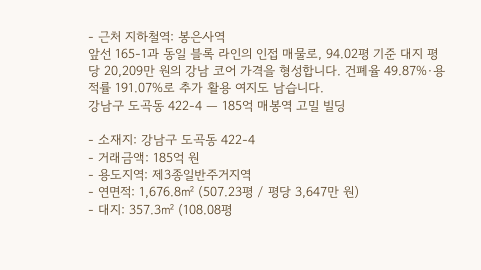- 근처 지하철역: 봉은사역
앞선 165-1과 동일 블록 라인의 인접 매물로, 94.02평 기준 대지 평당 20,209만 원의 강남 코어 가격을 형성합니다. 건폐율 49.87%·용적률 191.07%로 추가 활용 여지도 남습니다.
강남구 도곡동 422-4 — 185억 매봉역 고밀 빌딩

- 소재지: 강남구 도곡동 422-4
- 거래금액: 185억 원
- 용도지역: 제3종일반주거지역
- 연면적: 1,676.8㎡ (507.23평 / 평당 3,647만 원)
- 대지: 357.3㎡ (108.08평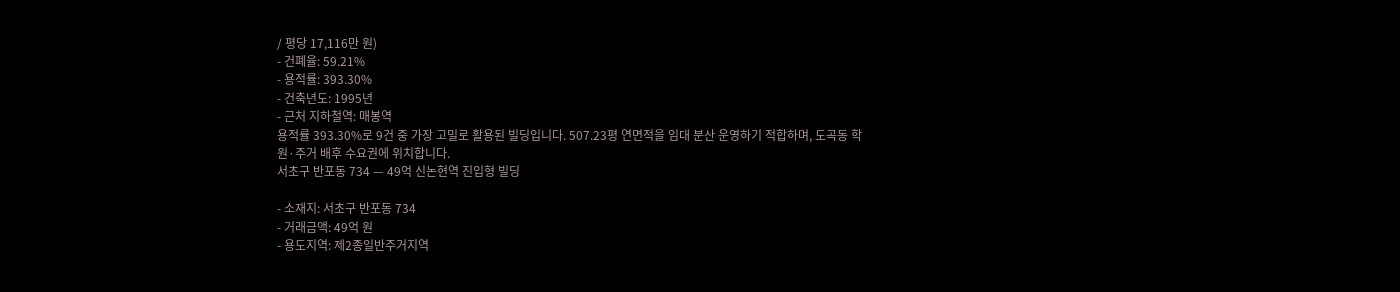/ 평당 17,116만 원)
- 건폐율: 59.21%
- 용적률: 393.30%
- 건축년도: 1995년
- 근처 지하철역: 매봉역
용적률 393.30%로 9건 중 가장 고밀로 활용된 빌딩입니다. 507.23평 연면적을 임대 분산 운영하기 적합하며, 도곡동 학원·주거 배후 수요권에 위치합니다.
서초구 반포동 734 — 49억 신논현역 진입형 빌딩

- 소재지: 서초구 반포동 734
- 거래금액: 49억 원
- 용도지역: 제2종일반주거지역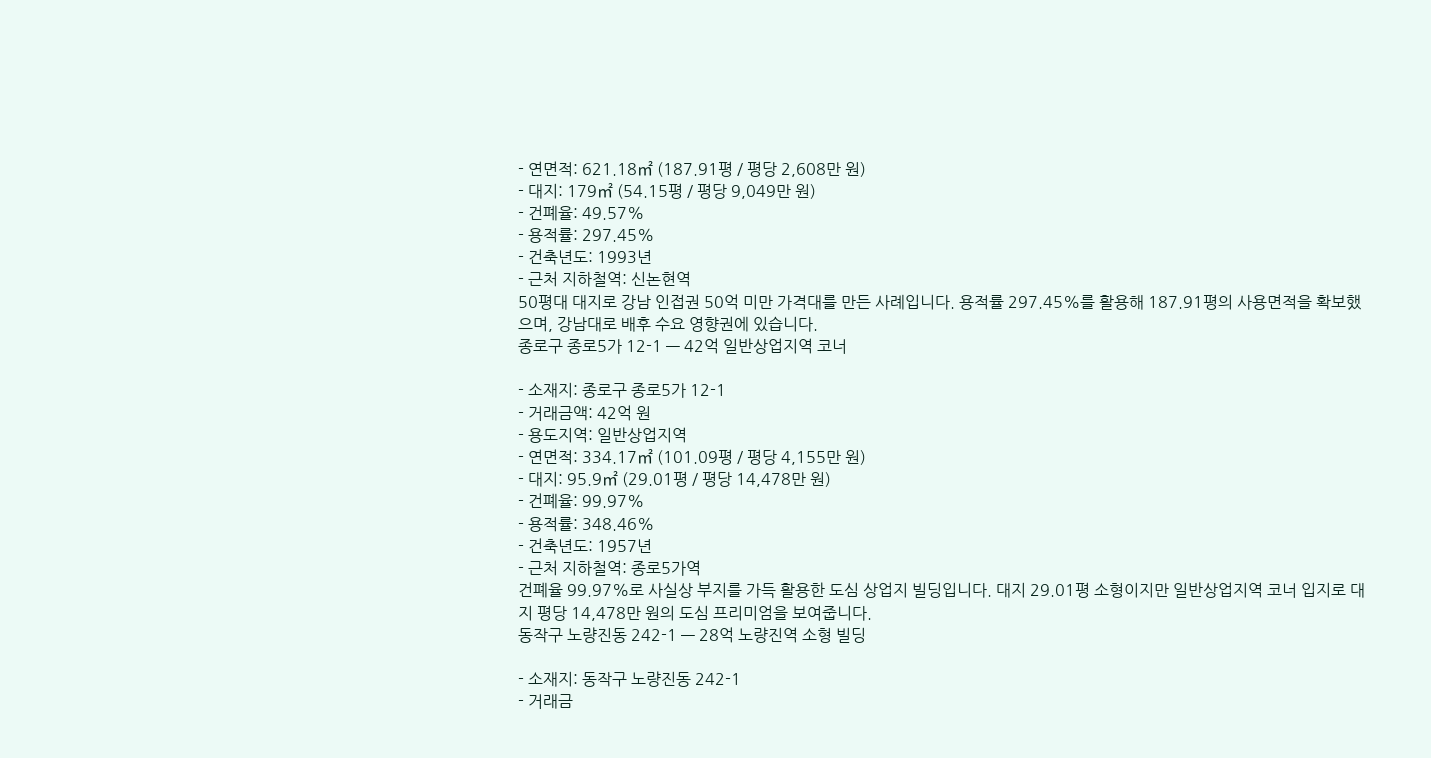- 연면적: 621.18㎡ (187.91평 / 평당 2,608만 원)
- 대지: 179㎡ (54.15평 / 평당 9,049만 원)
- 건폐율: 49.57%
- 용적률: 297.45%
- 건축년도: 1993년
- 근처 지하철역: 신논현역
50평대 대지로 강남 인접권 50억 미만 가격대를 만든 사례입니다. 용적률 297.45%를 활용해 187.91평의 사용면적을 확보했으며, 강남대로 배후 수요 영향권에 있습니다.
종로구 종로5가 12-1 — 42억 일반상업지역 코너

- 소재지: 종로구 종로5가 12-1
- 거래금액: 42억 원
- 용도지역: 일반상업지역
- 연면적: 334.17㎡ (101.09평 / 평당 4,155만 원)
- 대지: 95.9㎡ (29.01평 / 평당 14,478만 원)
- 건폐율: 99.97%
- 용적률: 348.46%
- 건축년도: 1957년
- 근처 지하철역: 종로5가역
건폐율 99.97%로 사실상 부지를 가득 활용한 도심 상업지 빌딩입니다. 대지 29.01평 소형이지만 일반상업지역 코너 입지로 대지 평당 14,478만 원의 도심 프리미엄을 보여줍니다.
동작구 노량진동 242-1 — 28억 노량진역 소형 빌딩

- 소재지: 동작구 노량진동 242-1
- 거래금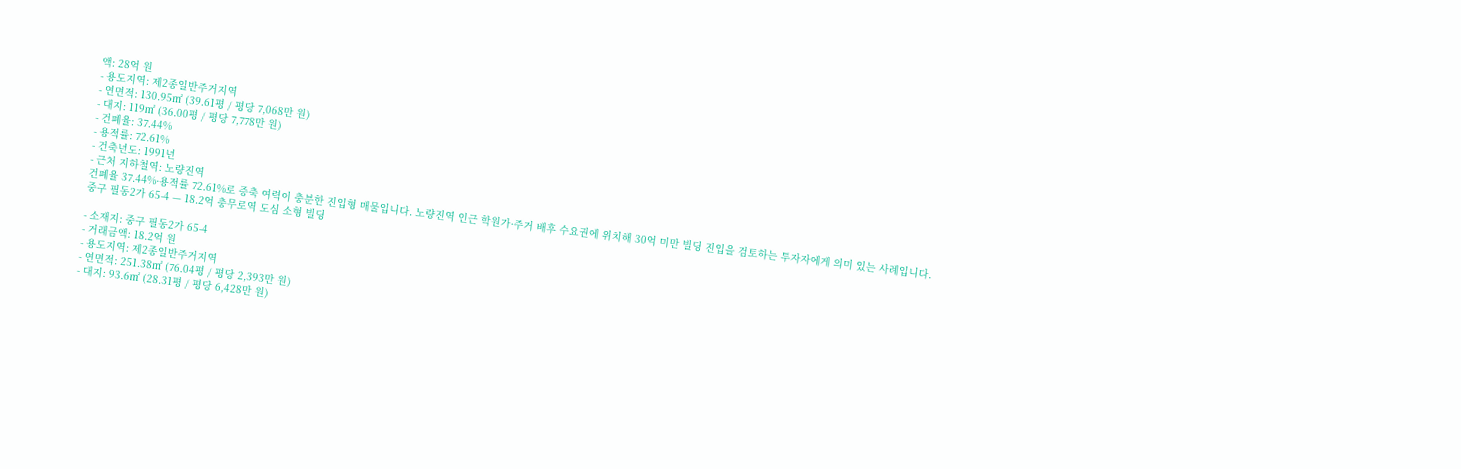액: 28억 원
- 용도지역: 제2종일반주거지역
- 연면적: 130.95㎡ (39.61평 / 평당 7,068만 원)
- 대지: 119㎡ (36.00평 / 평당 7,778만 원)
- 건폐율: 37.44%
- 용적률: 72.61%
- 건축년도: 1991년
- 근처 지하철역: 노량진역
건폐율 37.44%·용적률 72.61%로 증축 여력이 충분한 진입형 매물입니다. 노량진역 인근 학원가·주거 배후 수요권에 위치해 30억 미만 빌딩 진입을 검토하는 투자자에게 의미 있는 사례입니다.
중구 필동2가 65-4 — 18.2억 충무로역 도심 소형 빌딩

- 소재지: 중구 필동2가 65-4
- 거래금액: 18.2억 원
- 용도지역: 제2종일반주거지역
- 연면적: 251.38㎡ (76.04평 / 평당 2,393만 원)
- 대지: 93.6㎡ (28.31평 / 평당 6,428만 원)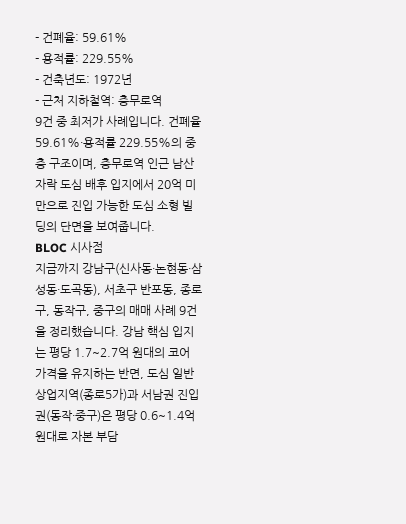- 건폐율: 59.61%
- 용적률: 229.55%
- 건축년도: 1972년
- 근처 지하철역: 충무로역
9건 중 최저가 사례입니다. 건폐율 59.61%·용적률 229.55%의 중층 구조이며, 충무로역 인근 남산 자락 도심 배후 입지에서 20억 미만으로 진입 가능한 도심 소형 빌딩의 단면을 보여줍니다.
BLOC 시사점
지금까지 강남구(신사동·논현동·삼성동·도곡동), 서초구 반포동, 종로구, 동작구, 중구의 매매 사례 9건을 정리했습니다. 강남 핵심 입지는 평당 1.7~2.7억 원대의 코어 가격을 유지하는 반면, 도심 일반상업지역(종로5가)과 서남권 진입권(동작·중구)은 평당 0.6~1.4억 원대로 자본 부담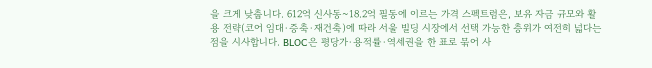을 크게 낮춥니다. 612억 신사동~18.2억 필동에 이르는 가격 스펙트럼은, 보유 자금 규모와 활용 전략(코어 임대·증축·재건축)에 따라 서울 빌딩 시장에서 선택 가능한 층위가 여전히 넓다는 점을 시사합니다. BLOC은 평당가·용적률·역세권을 한 표로 묶어 사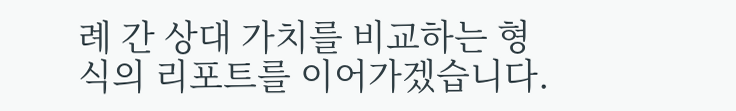례 간 상대 가치를 비교하는 형식의 리포트를 이어가겠습니다.